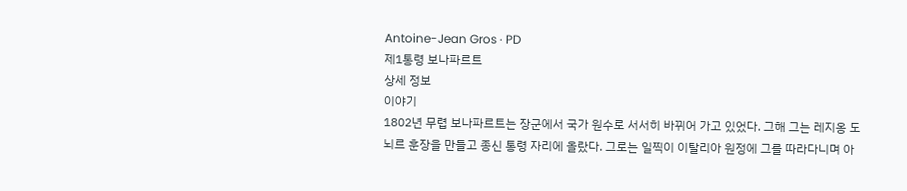Antoine-Jean Gros · PD
제1통령 보나파르트
상세 정보
이야기
1802년 무렵 보나파르트는 장군에서 국가 원수로 서서히 바뀌어 가고 있었다. 그해 그는 레지옹 도뇌르 훈장을 만들고 종신 통령 자리에 올랐다. 그로는 일찍이 이탈리아 원정에 그를 따라다니며 아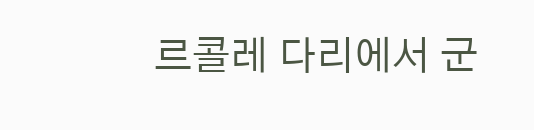르콜레 다리에서 군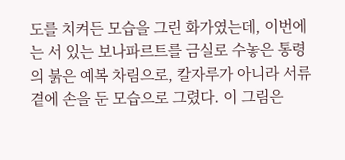도를 치켜든 모습을 그린 화가였는데, 이번에는 서 있는 보나파르트를 금실로 수놓은 통령의 붉은 예복 차림으로, 칼자루가 아니라 서류 곁에 손을 둔 모습으로 그렸다. 이 그림은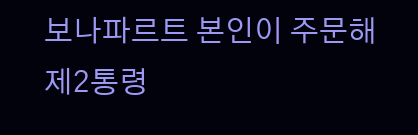보나파르트 본인이 주문해 제2통령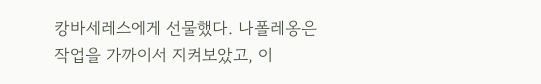캉바세레스에게 선물했다. 나폴레옹은 작업을 가까이서 지켜보았고, 이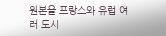원본을 프랑스와 유럽 여러 도시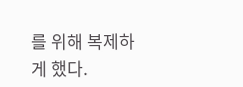를 위해 복제하게 했다.